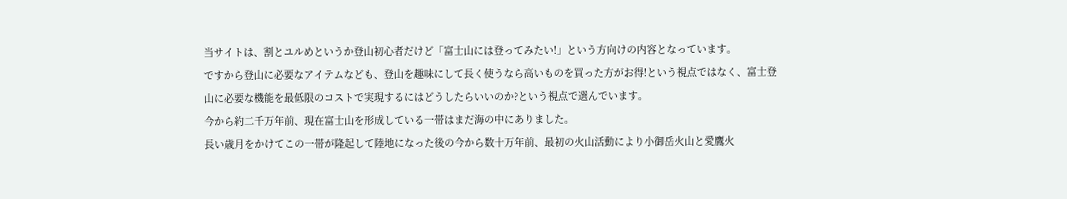当サイトは、割とユルめというか登山初心者だけど「富士山には登ってみたい!」という方向けの内容となっています。
ですから登山に必要なアイテムなども、登山を趣味にして長く使うなら高いものを買った方がお得!という視点ではなく、富士登山に必要な機能を最低限のコストで実現するにはどうしたらいいのか?という視点で選んでいます。
今から約二千万年前、現在富士山を形成している一帯はまだ海の中にありました。
長い歳月をかけてこの一帯が隆起して陸地になった後の今から数十万年前、最初の火山活動により小御岳火山と愛鷹火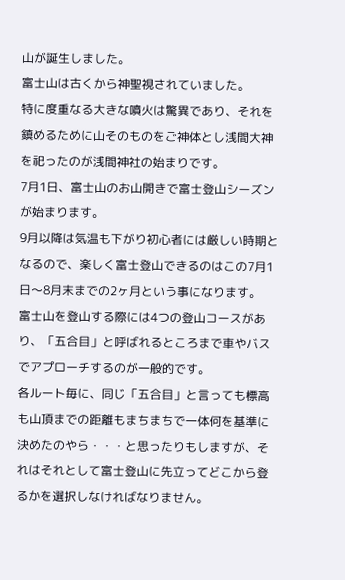山が誕生しました。
富士山は古くから神聖視されていました。
特に度重なる大きな噴火は驚異であり、それを鎮めるために山そのものをご神体とし浅間大神を祀ったのが浅間神社の始まりです。
7月1日、富士山のお山開きで富士登山シーズンが始まります。
9月以降は気温も下がり初心者には厳しい時期となるので、楽しく富士登山できるのはこの7月1日〜8月末までの2ヶ月という事になります。
富士山を登山する際には4つの登山コースがあり、「五合目」と呼ばれるところまで車やバスでアプローチするのが一般的です。
各ルート毎に、同じ「五合目」と言っても標高も山頂までの距離もまちまちで一体何を基準に決めたのやら・・・と思ったりもしますが、それはそれとして富士登山に先立ってどこから登るかを選択しなければなりません。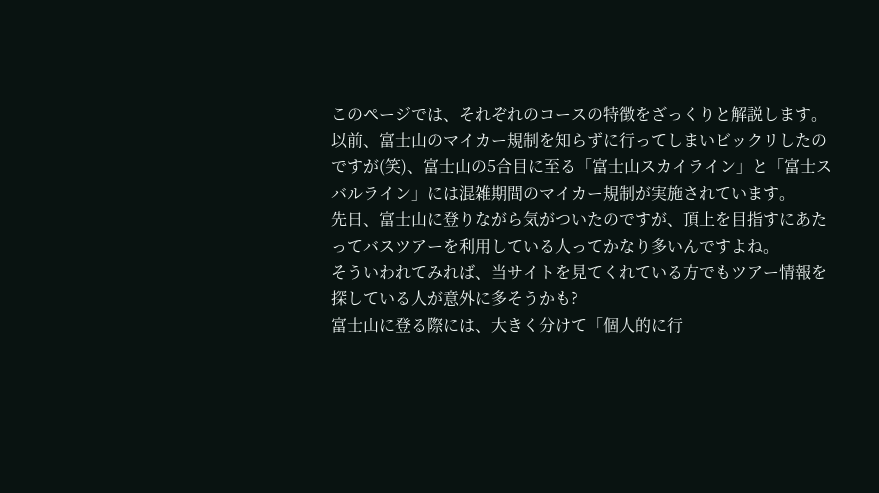このページでは、それぞれのコースの特徴をざっくりと解説します。
以前、富士山のマイカー規制を知らずに行ってしまいビックリしたのですが(笑)、富士山の5合目に至る「富士山スカイライン」と「富士スバルライン」には混雑期間のマイカー規制が実施されています。
先日、富士山に登りながら気がついたのですが、頂上を目指すにあたってバスツアーを利用している人ってかなり多いんですよね。
そういわれてみれば、当サイトを見てくれている方でもツアー情報を探している人が意外に多そうかも?
富士山に登る際には、大きく分けて「個人的に行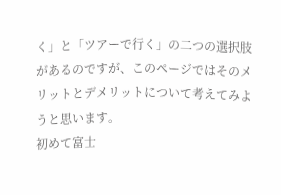く」と「ツアーで行く」の二つの選択肢があるのですが、このページではそのメリットとデメリットについて考えてみようと思います。
初めて富士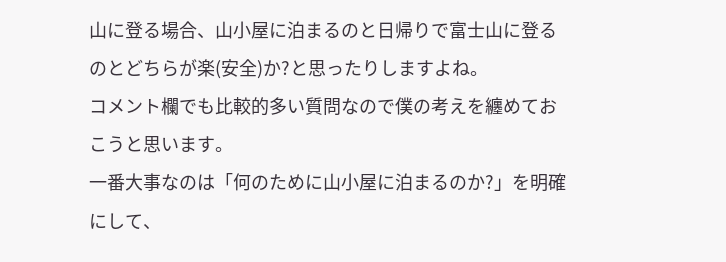山に登る場合、山小屋に泊まるのと日帰りで富士山に登るのとどちらが楽(安全)か?と思ったりしますよね。
コメント欄でも比較的多い質問なので僕の考えを纏めておこうと思います。
一番大事なのは「何のために山小屋に泊まるのか?」を明確にして、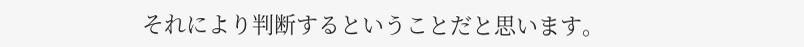それにより判断するということだと思います。